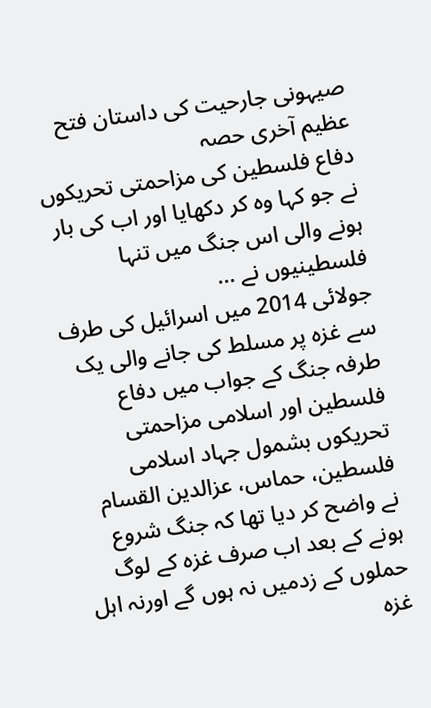صیہونی جارحیت کی داستان فتح عظیم آخری حصہ
دفاع فلسطین کی مزاحمتی تحریکوں نے جو کہا وہ کر دکھایا اور اب کی بار ہونے والی اس جنگ میں تنہا فلسطینیوں نے ...
جولائی 2014 میں اسرائیل کی طرف سے غزہ پر مسلط کی جانے والی یک طرفہ جنگ کے جواب میں دفاع فلسطین اور اسلامی مزاحمتی تحریکوں بشمول جہاد اسلامی فلسطین، حماس، عزالدین القسام نے واضح کر دیا تھا کہ جنگ شروع ہونے کے بعد اب صرف غزہ کے لوگ حملوں کے زدمیں نہ ہوں گے اورنہ اہل غزہ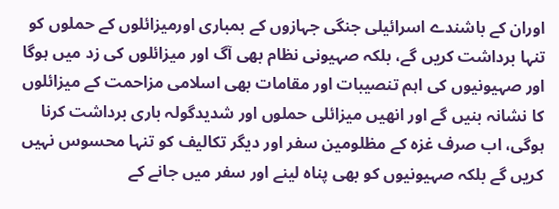اوران کے باشندے اسرائیلی جنگی جہازوں کے بمباری اورمیزائلوں کے حملوں کو تنہا برداشت کریں گے، بلکہ صہیونی نظام بھی آگ اور میزائلوں کی زد میں ہوگا اور صہیونیوں کی اہم تنصیبات اور مقامات بھی اسلامی مزاحمت کے میزائلوں کا نشانہ بنیں گے اور انھیں میزائلی حملوں اور شدیدگولہ باری برداشت کرنا ہوگی، اب صرف غزہ کے مظلومین سفر اور دیگر تکالیف کو تنہا محسوس نہیں کریں گے بلکہ صہیونیوں کو بھی پناہ لینے اور سفر میں جانے کے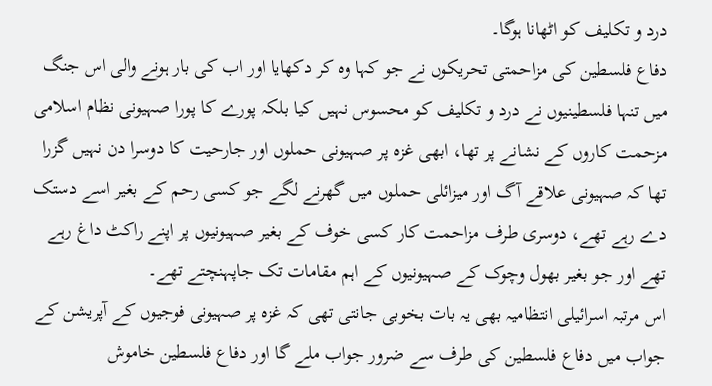درد و تکلیف کو اٹھانا ہوگا۔
دفاع فلسطین کی مزاحمتی تحریکوں نے جو کہا وہ کر دکھایا اور اب کی بار ہونے والی اس جنگ میں تنہا فلسطینیوں نے درد و تکلیف کو محسوس نہیں کیا بلکہ پورے کا پورا صہیونی نظام اسلامی مزحمت کاروں کے نشانے پر تھا، ابھی غزہ پر صہیونی حملوں اور جارحیت کا دوسرا دن نہیں گزرا تھا کہ صہیونی علاقے آگ اور میزائلی حملوں میں گھرنے لگے جو کسی رحم کے بغیر اسے دستک دے رہے تھے، دوسری طرف مزاحمت کار کسی خوف کے بغیر صہیونیوں پر اپنے راکٹ داغ رہے تھے اور جو بغیر بھول وچوک کے صہیونیوں کے اہم مقامات تک جاپہنچتے تھے۔
اس مرتبہ اسرائیلی انتظامیہ بھی یہ بات بخوبی جانتی تھی کہ غزہ پر صہیونی فوجیوں کے آپریشن کے جواب میں دفاع فلسطین کی طرف سے ضرور جواب ملے گا اور دفاع فلسطین خاموش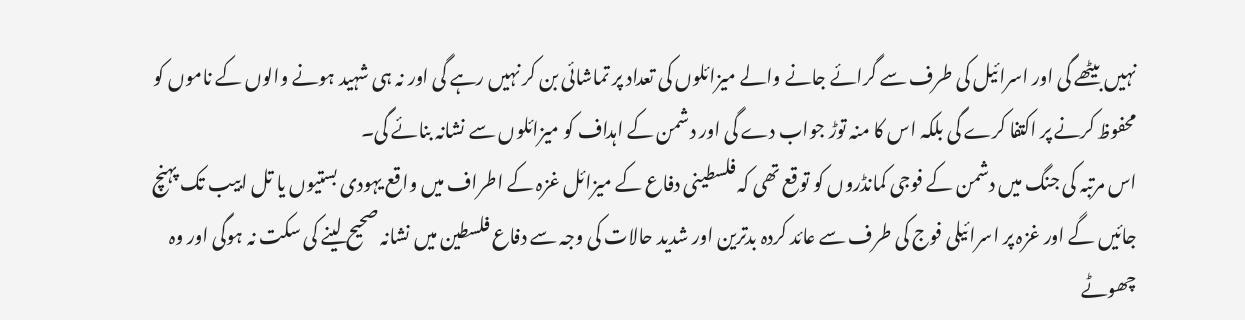نہیں بیٹھے گی اور اسرائیل کی طرف سے گرائے جانے والے میزائلوں کی تعداد پر تماشائی بن کر نہیں رہے گی اور نہ ہی شہید ہونے والوں کے ناموں کو محفوظ کرنے پر اکتفا کرے گی بلکہ اس کا منہ توڑ جواب دے گی اور دشمن کے اہداف کو میزائلوں سے نشانہ بنائے گی۔
اس مرتبہ کی جنگ میں دشمن کے فوجی کمانڈروں کو توقع تھی کہ فلسطینی دفاع کے میزائل غزہ کے اطراف میں واقع یہودی بستیوں یا تل ابیب تک پہنچ جائیں گے اور غزہ پر اسرائیلی فوج کی طرف سے عائد کردہ بدترین اور شدید حالات کی وجہ سے دفاع فلسطین میں نشانہ صحیح لینے کی سکت نہ ہوگی اور وہ چھوٹے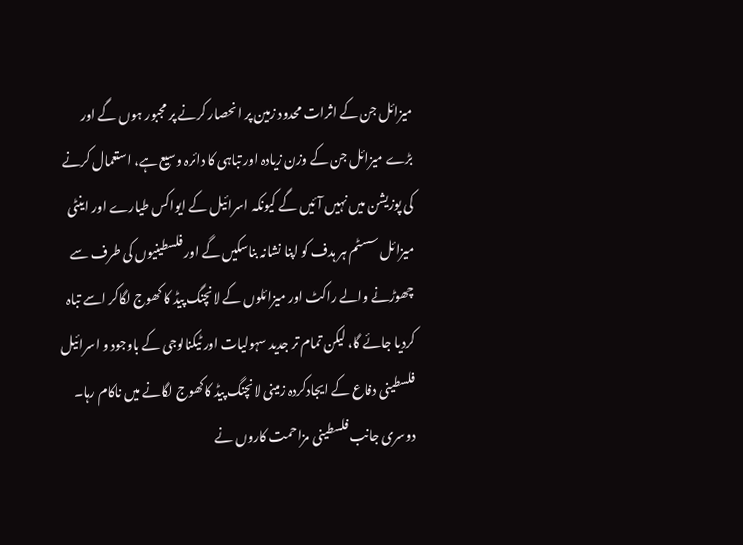میزائل جن کے اثرات محدود زمین پر انحصار کرنے پر مجبور ہوں گے اور بڑے میزائل جن کے وزن زیادہ اور تباہی کا دائرہ وسیع ہے، استعمال کرنے کی پوزیشن میں نہیں آئیں گے کیونکہ اسرائیل کے ایواکس طیارے اور اینٹی میزائل سسٹم ہر ہدف کو اپنا نشانہ بناسکیں گے اور فلسطینیوں کی طرف سے چھوڑنے والے راکٹ اور میزائلوں کے لانچنگ پیڈ کا کھوج لگاکر اسے تباہ کردیا جائے گا، لیکن تمام تر جدید سہولیات اور ٹیکنالوجی کے باوجود و اسرائیل فلسطینی دفاع کے ایجادکردہ زمینی لانچنگ پیڈ کاکھوج لگانے میں ناکام رہا۔
دوسری جانب فلسطینی مزاحمت کاروں نے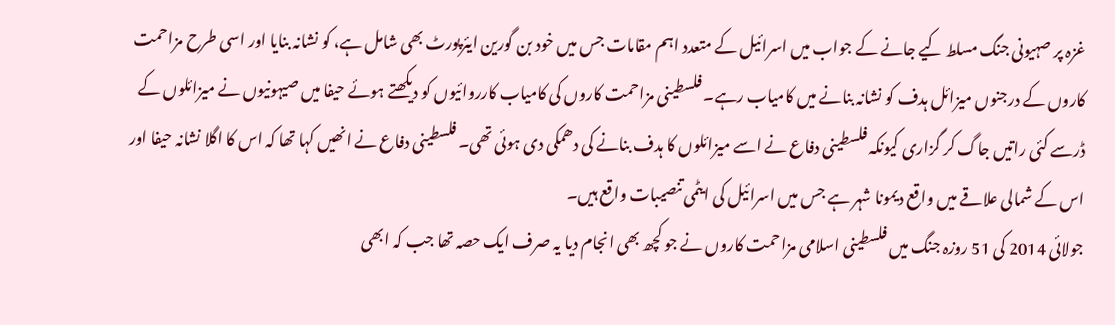غزہ پر صہیونی جنگ مسلط کیے جانے کے جواب میں اسرائیل کے متعدد اہم مقامات جس میں خود بن گورین ایئرپورٹ بھی شامل ہے، کو نشانہ بنایا اور اسی طرح مزاحمت کاروں کے درجنوں میزائل ہدف کو نشانہ بنانے میں کامیاب رہے۔ فلسطینی مزاحمت کاروں کی کامیاب کارروائیوں کو دیکھتے ہوئے حیفا میں صیہونیوں نے میزائلوں کے ڈرسے کئی راتیں جاگ کر گزاری کیونکہ فلسطینی دفاع نے اسے میزائلوں کا ہدف بنانے کی دھمکی دی ہوئی تھی۔ فلسطینی دفاع نے انھیں کہا تھا کہ اس کا اگلا نشانہ حیفا اور اس کے شمالی علاقے میں واقع دیمونا شہر ہے جس میں اسرائیل کی ایٹمی تنصیبات واقع ہیں۔
جولائی 2014 کی 51 روزہ جنگ میں فلسطینی اسلامی مزاحمت کاروں نے جو کچھ بھی انجام دیا یہ صرف ایک حصہ تھا جب کہ ابھی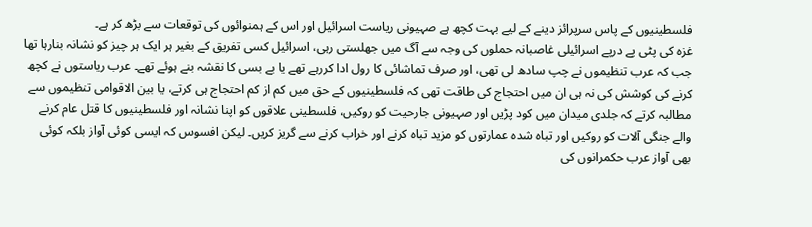فلسطینیوں کے پاس سرپرائز دینے کے لیے بہت کچھ ہے صہیونی ریاست اسرائیل اور اس کے ہمنوائوں کی توقعات سے بڑھ کر ہے۔
غزہ کی پٹی پے درپے اسرائیلی غاصبانہ حملوں کی وجہ سے آگ میں جھلستی رہی، اسرائیل کسی تفریق کے بغیر ہر ایک ہر چیز کو نشانہ بنارہا تھا جب کہ عرب تنظیموں نے چپ سادھ لی تھی، اور صرف تماشائی کا رول ادا کررہے تھے یا بے بسی کا نقشہ بنے ہوئے تھے۔ عرب ریاستوں نے کچھ کرنے کی کوشش کی نہ ہی ان میں احتجاج کی طاقت تھی کہ فلسطینیوں کے حق میں کم از کم احتجاج ہی کرتے، یا بین الاقوامی تنظیموں سے مطالبہ کرتے کہ جلدی میدان میں کود پڑیں اور صہیونی جارحیت کو روکیں، فلسطینی علاقوں کو اپنا نشانہ اور فلسطینیوں کا قتل عام کرنے والے جنگی آلات کو روکیں اور تباہ شدہ عمارتوں کو مزید تباہ کرنے اور خراب کرنے سے گریز کریں۔ لیکن افسوس کہ ایسی کوئی آواز بلکہ کوئی بھی آواز عرب حکمرانوں کی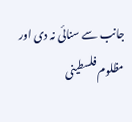جانب سے سنائی نہ دی اور مظلوم فلسطینی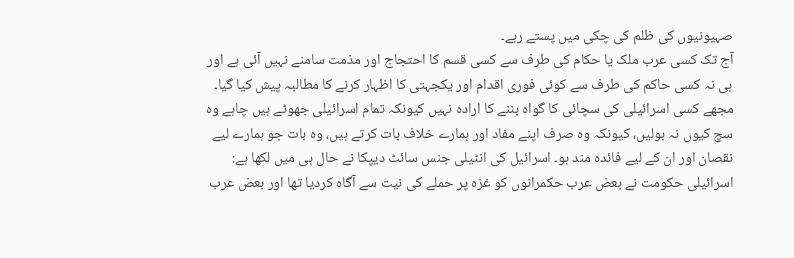صہیونیوں کی ظلم کی چکی میں پستے رہے۔
آج تک کسی عرب ملک یا حکام کی طرف سے کسی قسم کا احتجاج اور مذمت سامنے نہیں آئی ہے اور ہی نہ کسی حاکم کی طرف سے کوئی فوری اقدام اور یکجہتی کا اظہار کرنے کا مطالبہ پیش کیا گیا۔
مجھے کسی اسرائیلی کی سچائی کا گواہ بننے کا ارادہ نہیں کیونکہ تمام اسرائیلی جھوٹے ہیں چاہے وہ سچ کیوں نہ بولیں، کیونکہ وہ صرف اپنے مفاد اور ہمارے خلاف بات کرتے ہیں، وہ بات جو ہمارے لیے نقصان اور ان کے لیے فائدہ مند ہو۔ اسرائیل کی انٹیلی جنس سائٹ دیپکا نے حال ہی میں لکھا ہے: اسرائیلی حکومت نے بعض عرب حکمرانوں کو غزہ پر حملے کی نیت سے آگاہ کردیا تھا اور بعض عرب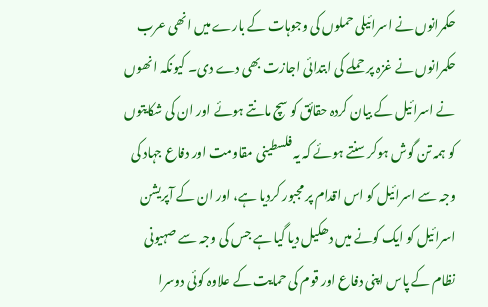حکمرانوں نے اسرائیلی حملوں کی وجوہات کے بارے میں انھی عرب حکمرانوں نے غزہ پر حملے کی ابتدائی اجازت بھی دے دی۔ کیونکہ انھوں نے اسرائیل کے بیان کردہ حقائق کو سچ مانتے ہوئے اور ان کی شکایتوں کو ہمہ تن گوش ہوکر سنتے ہوئے کہ یہ فلسطینی مقاومت اور دفاع جہاد کی وجہ سے اسرائیل کو اس اقدام پر مجبور کردیا ہے، اور ان کے آپریشن اسرائیل کو ایک کونے میں دھکیل دیا گیا ہے جس کی وجہ سے صہیونی نظام کے پاس اپنی دفاع اور قوم کی حمایت کے علاوہ کوئی دوسرا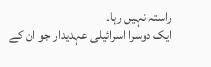راستہ نہیں رہا۔
ایک دوسرا اسرائیلی عہدیدار جو ان کے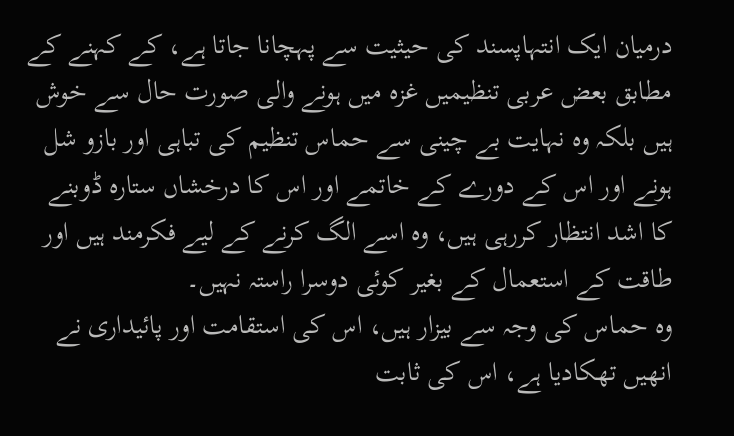درمیان ایک انتہاپسند کی حیثیت سے پہچانا جاتا ہے، کے کہنے کے مطابق بعض عربی تنظیمیں غزہ میں ہونے والی صورت حال سے خوش ہیں بلکہ وہ نہایت بے چینی سے حماس تنظیم کی تباہی اور بازو شل ہونے اور اس کے دورے کے خاتمے اور اس کا درخشاں ستارہ ڈوبنے کا اشد انتظار کررہی ہیں، وہ اسے الگ کرنے کے لیے فکرمند ہیں اور طاقت کے استعمال کے بغیر کوئی دوسرا راستہ نہیں۔
وہ حماس کی وجہ سے بیزار ہیں، اس کی استقامت اور پائیداری نے انھیں تھکادیا ہے، اس کی ثابت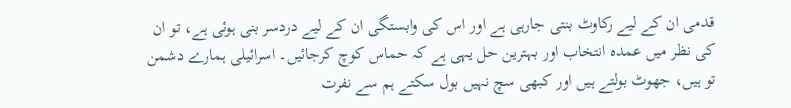قدمی ان کے لیے رکاوٹ بنتی جارہی ہے اور اس کی وابستگی ان کے لیے دردسر بنی ہوئی ہے، تو ان کی نظر میں عمدہ انتخاب اور بہترین حل یہی ہے کہ حماس کوچ کرجائیں۔ اسرائیلی ہمارے دشمن تو ہیں، جھوٹ بولتے ہیں اور کبھی سچ نہیں بول سکتے ہم سے نفرت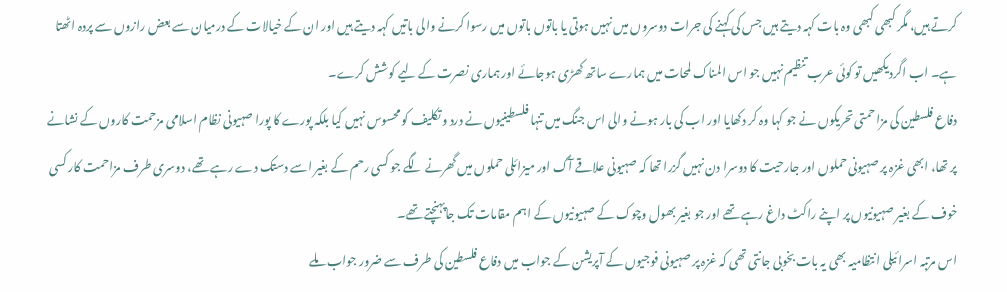کرتے ہیں، مگر کبھی کبھی وہ بات کہہ دیتے ہیں جس کی کہنے کی جرات دوسروں میں نہیں ہوتی یا باتوں باتوں میں رسوا کرنے والی باتیں کہہ دیتے ہیں اور ان کے خیالات کے درمیان سے بعض رازوں سے پردہ اٹھتا ہے۔ اب اگردیکھیں تو کوئی عرب تنظیم نہیں جو اس المناک لمحات میں ہمارے ساتھ کھڑی ہوجائے اور ہماری نصرت کے لیے کوشش کرے۔
دفاع فلسطین کی مزاحمتی تحریکوں نے جو کہا وہ کر دکھایا اور اب کی بار ہونے والی اس جنگ میں تنہا فلسطینیوں نے درد و تکلیف کو محسوس نہیں کیا بلکہ پورے کا پورا صہیونی نظام اسلامی مزحمت کاروں کے نشانے پر تھا، ابھی غزہ پر صہیونی حملوں اور جارحیت کا دوسرا دن نہیں گزرا تھا کہ صہیونی علاقے آگ اور میزائلی حملوں میں گھرنے لگے جو کسی رحم کے بغیر اسے دستک دے رہے تھے، دوسری طرف مزاحمت کار کسی خوف کے بغیر صہیونیوں پر اپنے راکٹ داغ رہے تھے اور جو بغیر بھول وچوک کے صہیونیوں کے اہم مقامات تک جاپہنچتے تھے۔
اس مرتبہ اسرائیلی انتظامیہ بھی یہ بات بخوبی جانتی تھی کہ غزہ پر صہیونی فوجیوں کے آپریشن کے جواب میں دفاع فلسطین کی طرف سے ضرور جواب ملے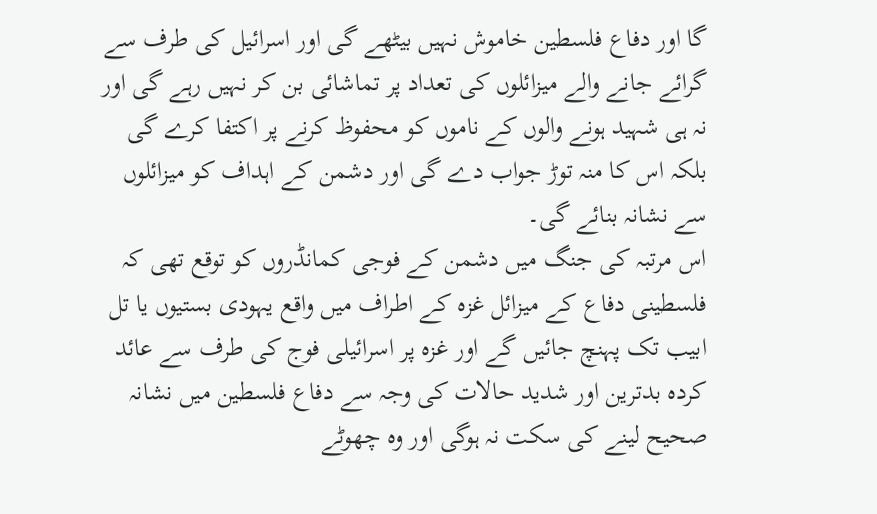گا اور دفاع فلسطین خاموش نہیں بیٹھے گی اور اسرائیل کی طرف سے گرائے جانے والے میزائلوں کی تعداد پر تماشائی بن کر نہیں رہے گی اور نہ ہی شہید ہونے والوں کے ناموں کو محفوظ کرنے پر اکتفا کرے گی بلکہ اس کا منہ توڑ جواب دے گی اور دشمن کے اہداف کو میزائلوں سے نشانہ بنائے گی۔
اس مرتبہ کی جنگ میں دشمن کے فوجی کمانڈروں کو توقع تھی کہ فلسطینی دفاع کے میزائل غزہ کے اطراف میں واقع یہودی بستیوں یا تل ابیب تک پہنچ جائیں گے اور غزہ پر اسرائیلی فوج کی طرف سے عائد کردہ بدترین اور شدید حالات کی وجہ سے دفاع فلسطین میں نشانہ صحیح لینے کی سکت نہ ہوگی اور وہ چھوٹے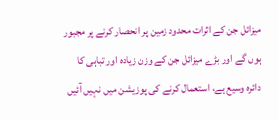میزائل جن کے اثرات محدود زمین پر انحصار کرنے پر مجبور ہوں گے اور بڑے میزائل جن کے وزن زیادہ اور تباہی کا دائرہ وسیع ہے، استعمال کرنے کی پوزیشن میں نہیں آئیں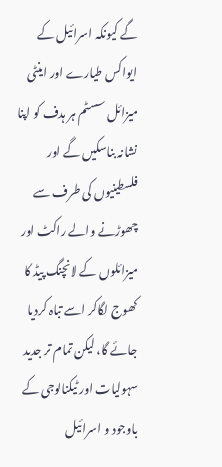گے کیونکہ اسرائیل کے ایواکس طیارے اور اینٹی میزائل سسٹم ہر ہدف کو اپنا نشانہ بناسکیں گے اور فلسطینیوں کی طرف سے چھوڑنے والے راکٹ اور میزائلوں کے لانچنگ پیڈ کا کھوج لگاکر اسے تباہ کردیا جائے گا، لیکن تمام تر جدید سہولیات اور ٹیکنالوجی کے باوجود و اسرائیل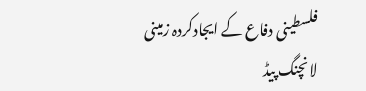فلسطینی دفاع کے ایجادکردہ زمینی لانچنگ پیڈ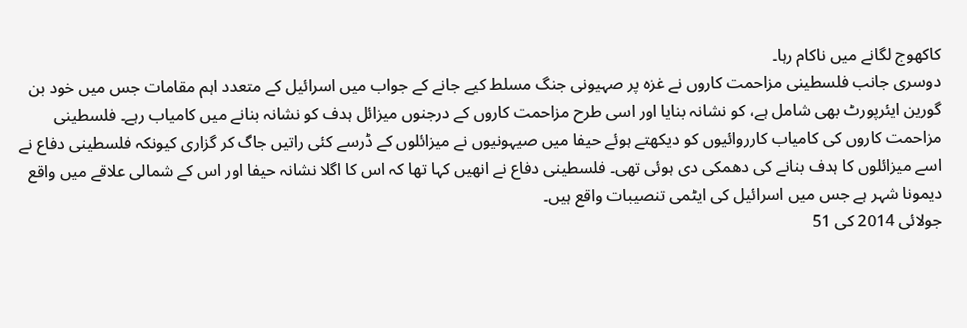کاکھوج لگانے میں ناکام رہا۔
دوسری جانب فلسطینی مزاحمت کاروں نے غزہ پر صہیونی جنگ مسلط کیے جانے کے جواب میں اسرائیل کے متعدد اہم مقامات جس میں خود بن گورین ایئرپورٹ بھی شامل ہے، کو نشانہ بنایا اور اسی طرح مزاحمت کاروں کے درجنوں میزائل ہدف کو نشانہ بنانے میں کامیاب رہے۔ فلسطینی مزاحمت کاروں کی کامیاب کارروائیوں کو دیکھتے ہوئے حیفا میں صیہونیوں نے میزائلوں کے ڈرسے کئی راتیں جاگ کر گزاری کیونکہ فلسطینی دفاع نے اسے میزائلوں کا ہدف بنانے کی دھمکی دی ہوئی تھی۔ فلسطینی دفاع نے انھیں کہا تھا کہ اس کا اگلا نشانہ حیفا اور اس کے شمالی علاقے میں واقع دیمونا شہر ہے جس میں اسرائیل کی ایٹمی تنصیبات واقع ہیں۔
جولائی 2014 کی 51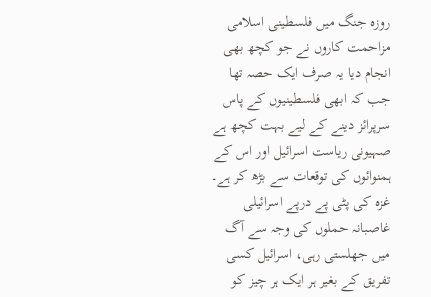روزہ جنگ میں فلسطینی اسلامی مزاحمت کاروں نے جو کچھ بھی انجام دیا یہ صرف ایک حصہ تھا جب کہ ابھی فلسطینیوں کے پاس سرپرائز دینے کے لیے بہت کچھ ہے صہیونی ریاست اسرائیل اور اس کے ہمنوائوں کی توقعات سے بڑھ کر ہے۔
غزہ کی پٹی پے درپے اسرائیلی غاصبانہ حملوں کی وجہ سے آگ میں جھلستی رہی، اسرائیل کسی تفریق کے بغیر ہر ایک ہر چیز کو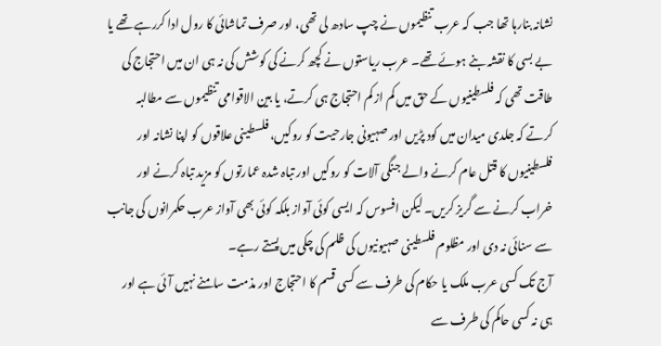نشانہ بنارہا تھا جب کہ عرب تنظیموں نے چپ سادھ لی تھی، اور صرف تماشائی کا رول ادا کررہے تھے یا بے بسی کا نقشہ بنے ہوئے تھے۔ عرب ریاستوں نے کچھ کرنے کی کوشش کی نہ ہی ان میں احتجاج کی طاقت تھی کہ فلسطینیوں کے حق میں کم از کم احتجاج ہی کرتے، یا بین الاقوامی تنظیموں سے مطالبہ کرتے کہ جلدی میدان میں کود پڑیں اور صہیونی جارحیت کو روکیں، فلسطینی علاقوں کو اپنا نشانہ اور فلسطینیوں کا قتل عام کرنے والے جنگی آلات کو روکیں اور تباہ شدہ عمارتوں کو مزید تباہ کرنے اور خراب کرنے سے گریز کریں۔ لیکن افسوس کہ ایسی کوئی آواز بلکہ کوئی بھی آواز عرب حکمرانوں کی جانب سے سنائی نہ دی اور مظلوم فلسطینی صہیونیوں کی ظلم کی چکی میں پستے رہے۔
آج تک کسی عرب ملک یا حکام کی طرف سے کسی قسم کا احتجاج اور مذمت سامنے نہیں آئی ہے اور ہی نہ کسی حاکم کی طرف سے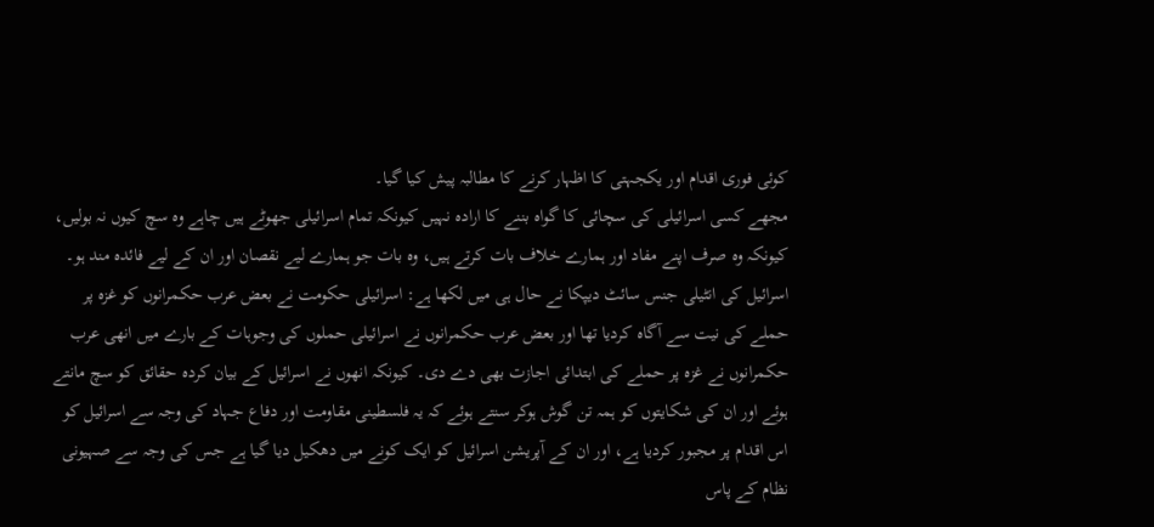کوئی فوری اقدام اور یکجہتی کا اظہار کرنے کا مطالبہ پیش کیا گیا۔
مجھے کسی اسرائیلی کی سچائی کا گواہ بننے کا ارادہ نہیں کیونکہ تمام اسرائیلی جھوٹے ہیں چاہے وہ سچ کیوں نہ بولیں، کیونکہ وہ صرف اپنے مفاد اور ہمارے خلاف بات کرتے ہیں، وہ بات جو ہمارے لیے نقصان اور ان کے لیے فائدہ مند ہو۔ اسرائیل کی انٹیلی جنس سائٹ دیپکا نے حال ہی میں لکھا ہے: اسرائیلی حکومت نے بعض عرب حکمرانوں کو غزہ پر حملے کی نیت سے آگاہ کردیا تھا اور بعض عرب حکمرانوں نے اسرائیلی حملوں کی وجوہات کے بارے میں انھی عرب حکمرانوں نے غزہ پر حملے کی ابتدائی اجازت بھی دے دی۔ کیونکہ انھوں نے اسرائیل کے بیان کردہ حقائق کو سچ مانتے ہوئے اور ان کی شکایتوں کو ہمہ تن گوش ہوکر سنتے ہوئے کہ یہ فلسطینی مقاومت اور دفاع جہاد کی وجہ سے اسرائیل کو اس اقدام پر مجبور کردیا ہے، اور ان کے آپریشن اسرائیل کو ایک کونے میں دھکیل دیا گیا ہے جس کی وجہ سے صہیونی نظام کے پاس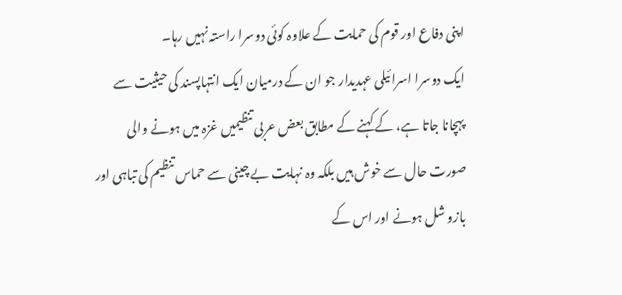اپنی دفاع اور قوم کی حمایت کے علاوہ کوئی دوسرا راستہ نہیں رہا۔
ایک دوسرا اسرائیلی عہدیدار جو ان کے درمیان ایک انتہاپسند کی حیثیت سے پہچانا جاتا ہے، کے کہنے کے مطابق بعض عربی تنظیمیں غزہ میں ہونے والی صورت حال سے خوش ہیں بلکہ وہ نہایت بے چینی سے حماس تنظیم کی تباہی اور بازو شل ہونے اور اس کے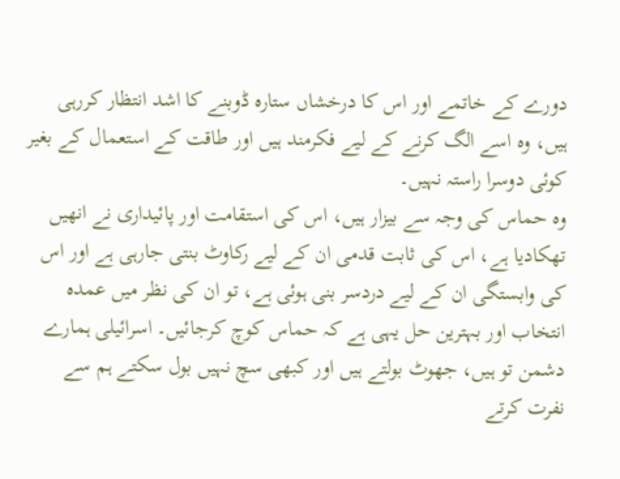دورے کے خاتمے اور اس کا درخشاں ستارہ ڈوبنے کا اشد انتظار کررہی ہیں، وہ اسے الگ کرنے کے لیے فکرمند ہیں اور طاقت کے استعمال کے بغیر کوئی دوسرا راستہ نہیں۔
وہ حماس کی وجہ سے بیزار ہیں، اس کی استقامت اور پائیداری نے انھیں تھکادیا ہے، اس کی ثابت قدمی ان کے لیے رکاوٹ بنتی جارہی ہے اور اس کی وابستگی ان کے لیے دردسر بنی ہوئی ہے، تو ان کی نظر میں عمدہ انتخاب اور بہترین حل یہی ہے کہ حماس کوچ کرجائیں۔ اسرائیلی ہمارے دشمن تو ہیں، جھوٹ بولتے ہیں اور کبھی سچ نہیں بول سکتے ہم سے نفرت کرتے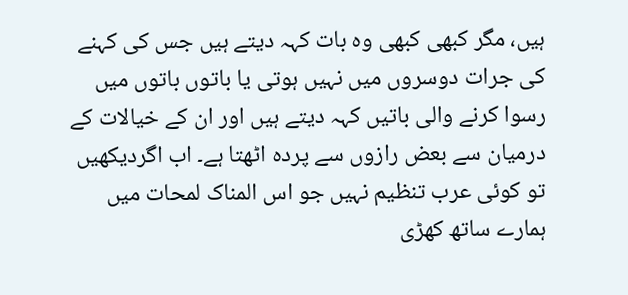ہیں، مگر کبھی کبھی وہ بات کہہ دیتے ہیں جس کی کہنے کی جرات دوسروں میں نہیں ہوتی یا باتوں باتوں میں رسوا کرنے والی باتیں کہہ دیتے ہیں اور ان کے خیالات کے درمیان سے بعض رازوں سے پردہ اٹھتا ہے۔ اب اگردیکھیں تو کوئی عرب تنظیم نہیں جو اس المناک لمحات میں ہمارے ساتھ کھڑی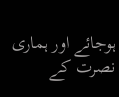ہوجائے اور ہماری نصرت کے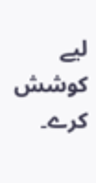لیے کوشش کرے۔